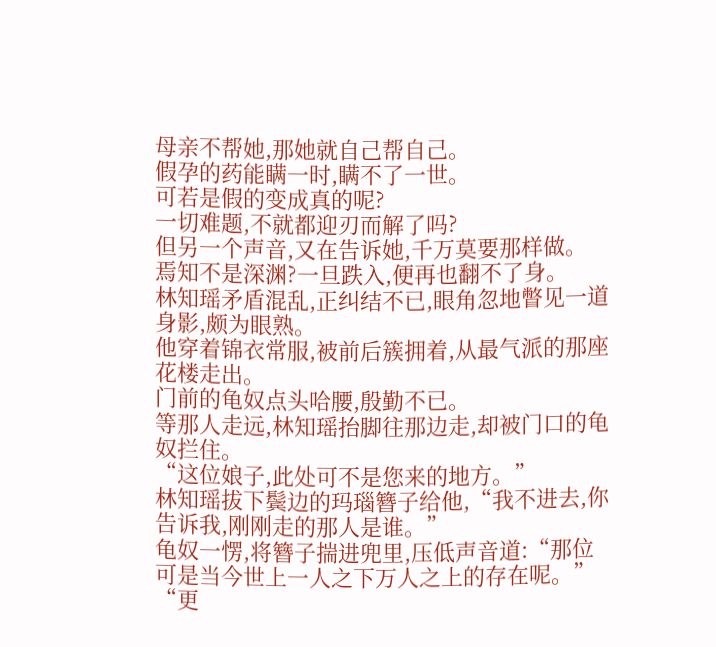母亲不帮她,那她就自己帮自己。
假孕的药能瞒一时,瞒不了一世。
可若是假的变成真的呢?
一切难题,不就都迎刃而解了吗?
但另一个声音,又在告诉她,千万莫要那样做。
焉知不是深渊?一旦跌入,便再也翻不了身。
林知瑶矛盾混乱,正纠结不已,眼角忽地瞥见一道身影,颇为眼熟。
他穿着锦衣常服,被前后簇拥着,从最气派的那座花楼走出。
门前的龟奴点头哈腰,殷勤不已。
等那人走远,林知瑶抬脚往那边走,却被门口的龟奴拦住。
“这位娘子,此处可不是您来的地方。”
林知瑶拔下鬓边的玛瑙簪子给他,“我不进去,你告诉我,刚刚走的那人是谁。”
龟奴一愣,将簪子揣进兜里,压低声音道:“那位可是当今世上一人之下万人之上的存在呢。”
“更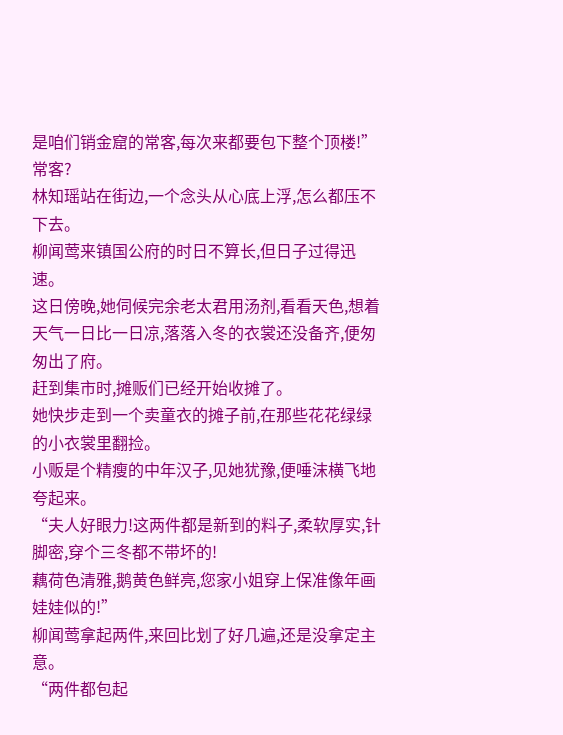是咱们销金窟的常客,每次来都要包下整个顶楼!”
常客?
林知瑶站在街边,一个念头从心底上浮,怎么都压不下去。
柳闻莺来镇国公府的时日不算长,但日子过得迅速。
这日傍晚,她伺候完余老太君用汤剂,看看天色,想着天气一日比一日凉,落落入冬的衣裳还没备齐,便匆匆出了府。
赶到集市时,摊贩们已经开始收摊了。
她快步走到一个卖童衣的摊子前,在那些花花绿绿的小衣裳里翻捡。
小贩是个精瘦的中年汉子,见她犹豫,便唾沫横飞地夸起来。
“夫人好眼力!这两件都是新到的料子,柔软厚实,针脚密,穿个三冬都不带坏的!
藕荷色清雅,鹅黄色鲜亮,您家小姐穿上保准像年画娃娃似的!”
柳闻莺拿起两件,来回比划了好几遍,还是没拿定主意。
“两件都包起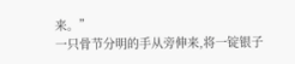来。”
一只骨节分明的手从旁伸来,将一锭银子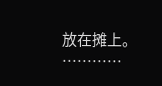放在摊上。
…………